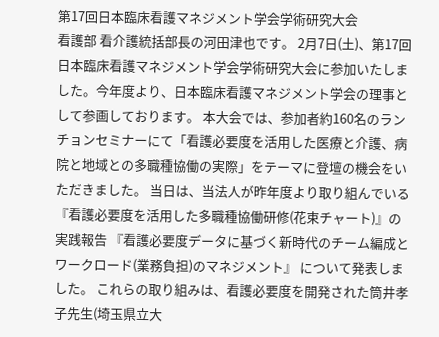第17回日本臨床看護マネジメント学会学術研究大会
看護部 看介護統括部長の河田津也です。 2月7日(土)、第17回日本臨床看護マネジメント学会学術研究大会に参加いたしました。今年度より、日本臨床看護マネジメント学会の理事として参画しております。 本大会では、参加者約160名のランチョンセミナーにて「看護必要度を活用した医療と介護、病院と地域との多職種協働の実際」をテーマに登壇の機会をいただきました。 当日は、当法人が昨年度より取り組んでいる 『看護必要度を活用した多職種協働研修(花束チャート)』の実践報告 『看護必要度データに基づく新時代のチーム編成とワークロード(業務負担)のマネジメント』 について発表しました。 これらの取り組みは、看護必要度を開発された筒井孝子先生(埼玉県立大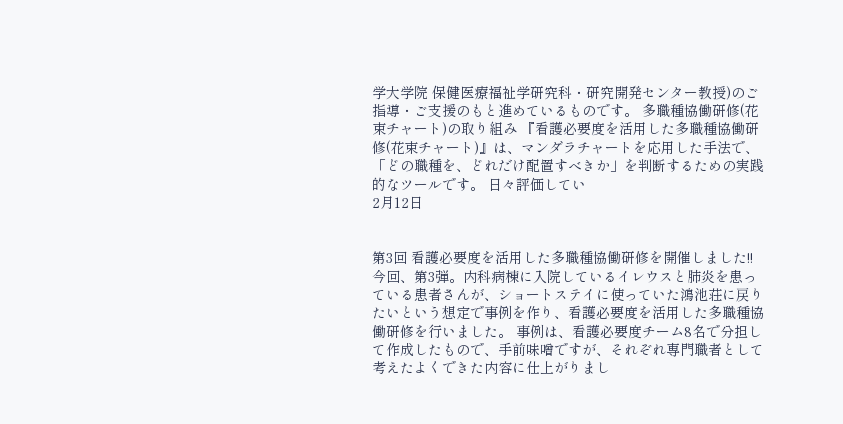学大学院 保健医療福祉学研究科・研究開発センター教授)のご指導・ご支援のもと進めているものです。 多職種協働研修(花束チャート)の取り組み 『看護必要度を活用した多職種協働研修(花束チャート)』は、マンダラチャートを応用した手法で、「どの職種を、どれだけ配置すべきか」を判断するための実践的なツールです。 日々評価してい
2月12日


第3回 看護必要度を活用した多職種協働研修を開催しました!!
今回、第3弾。内科病棟に入院しているイレウスと肺炎を患っている患者さんが、ショートステイに使っていた鴻池荘に戻りたいという想定で事例を作り、看護必要度を活用した多職種協働研修を行いました。 事例は、看護必要度チーム8名で分担して作成したもので、手前味噌ですが、それぞれ専門職者として考えたよくできた内容に仕上がりまし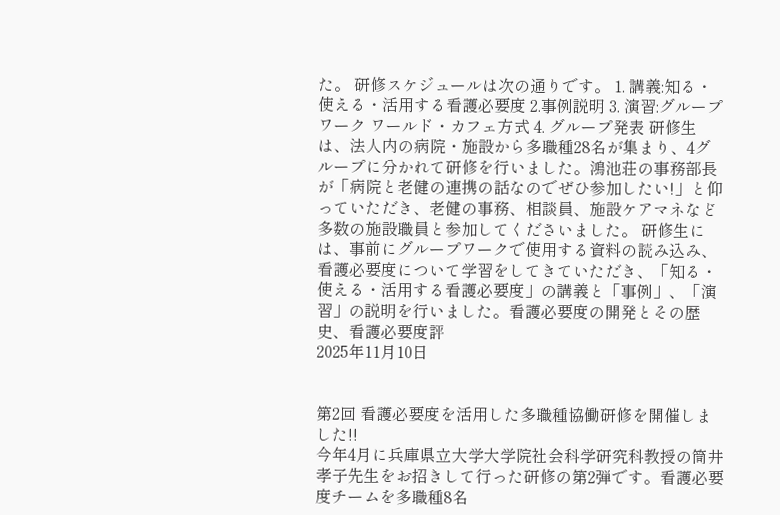た。 研修スケジュールは次の通りです。 1. 講義:知る・使える・活用する看護必要度 2.事例説明 3. 演習:グループワーク ワールド・カフェ方式 4. グループ発表 研修生は、法人内の病院・施設から多職種28名が集まり、4グループに分かれて研修を行いました。鴻池荘の事務部長が「病院と老健の連携の話なのでぜひ参加したい!」と仰っていただき、老健の事務、相談員、施設ケアマネなど多数の施設職員と参加してくださいました。 研修生には、事前にグループワークで使用する資料の読み込み、看護必要度について学習をしてきていただき、「知る・使える・活用する看護必要度」の講義と「事例」、「演習」の説明を行いました。看護必要度の開発とその歴史、看護必要度評
2025年11月10日


第2回 看護必要度を活用した多職種協働研修を開催しました!!
今年4月に兵庫県立大学大学院社会科学研究科教授の筒井孝子先生をお招きして行った研修の第2弾です。看護必要度チームを多職種8名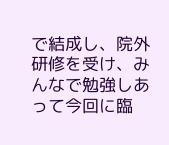で結成し、院外研修を受け、みんなで勉強しあって今回に臨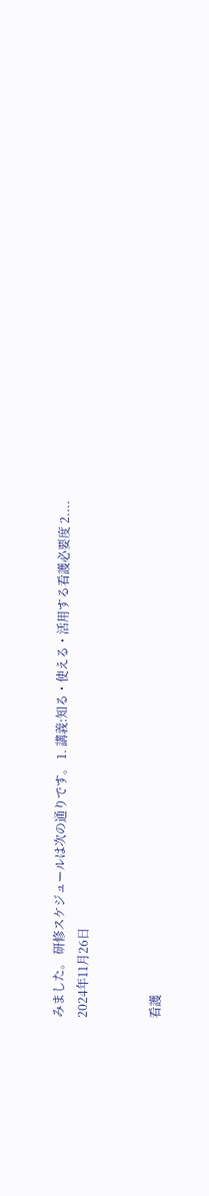みました。 研修スケジュールは次の通りです。 1. 講義:知る・使える・活用する看護必要度 2....
2024年11月26日


看護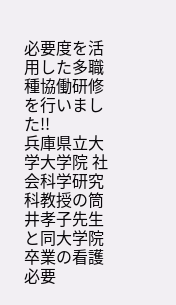必要度を活用した多職種協働研修を行いました!!
兵庫県立大学大学院 社会科学研究科教授の筒井孝子先生と同大学院卒業の看護必要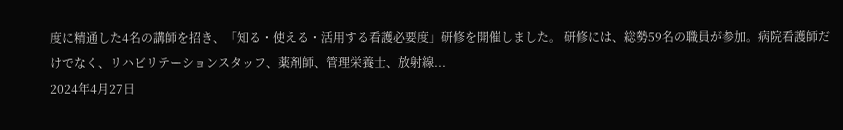度に精通した4名の講師を招き、「知る・使える・活用する看護必要度」研修を開催しました。 研修には、総勢59名の職員が参加。病院看護師だけでなく、リハビリテーションスタッフ、薬剤師、管理栄養士、放射線...
2024年4月27日